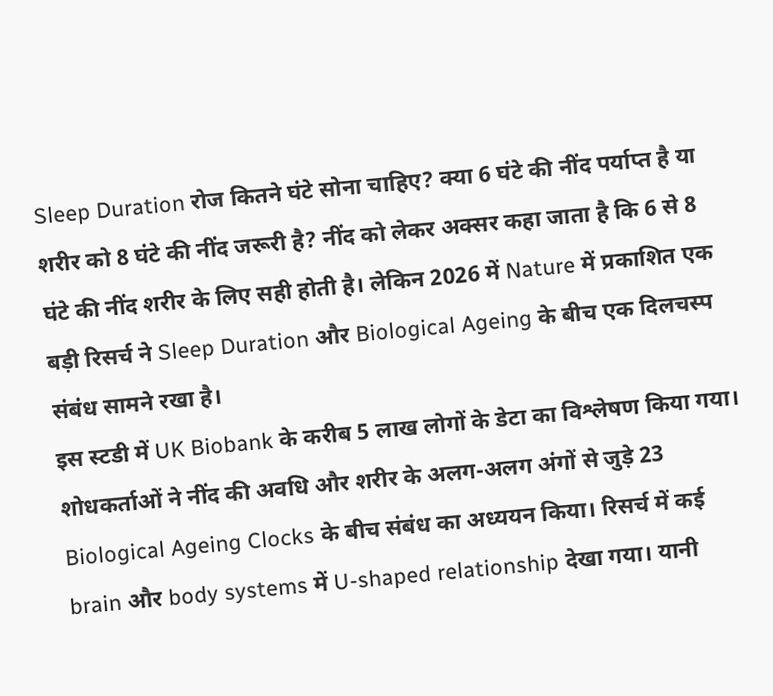Sleep Duration रोज कितने घंटे सोना चाहिए? क्या 6 घंटे की नींद पर्याप्त है या शरीर को 8 घंटे की नींद जरूरी है? नींद को लेकर अक्सर कहा जाता है कि 6 से 8 घंटे की नींद शरीर के लिए सही होती है। लेकिन 2026 में Nature में प्रकाशित एक बड़ी रिसर्च ने Sleep Duration और Biological Ageing के बीच एक दिलचस्प संबंध सामने रखा है।
इस स्टडी में UK Biobank के करीब 5 लाख लोगों के डेटा का विश्लेषण किया गया। शोधकर्ताओं ने नींद की अवधि और शरीर के अलग-अलग अंगों से जुड़े 23 Biological Ageing Clocks के बीच संबंध का अध्ययन किया। रिसर्च में कई brain और body systems में U-shaped relationship देखा गया। यानी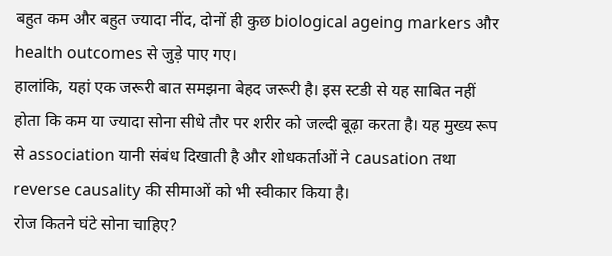बहुत कम और बहुत ज्यादा नींद, दोनों ही कुछ biological ageing markers और health outcomes से जुड़े पाए गए।
हालांकि, यहां एक जरूरी बात समझना बेहद जरूरी है। इस स्टडी से यह साबित नहीं होता कि कम या ज्यादा सोना सीधे तौर पर शरीर को जल्दी बूढ़ा करता है। यह मुख्य रूप से association यानी संबंध दिखाती है और शोधकर्ताओं ने causation तथा reverse causality की सीमाओं को भी स्वीकार किया है।
रोज कितने घंटे सोना चाहिए?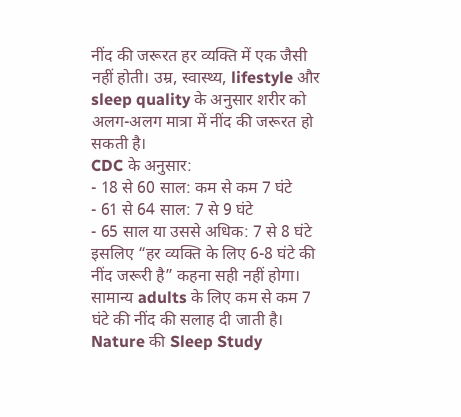नींद की जरूरत हर व्यक्ति में एक जैसी नहीं होती। उम्र, स्वास्थ्य, lifestyle और sleep quality के अनुसार शरीर को अलग-अलग मात्रा में नींद की जरूरत हो सकती है।
CDC के अनुसार:
- 18 से 60 साल: कम से कम 7 घंटे
- 61 से 64 साल: 7 से 9 घंटे
- 65 साल या उससे अधिक: 7 से 8 घंटे
इसलिए “हर व्यक्ति के लिए 6-8 घंटे की नींद जरूरी है” कहना सही नहीं होगा। सामान्य adults के लिए कम से कम 7 घंटे की नींद की सलाह दी जाती है।
Nature की Sleep Study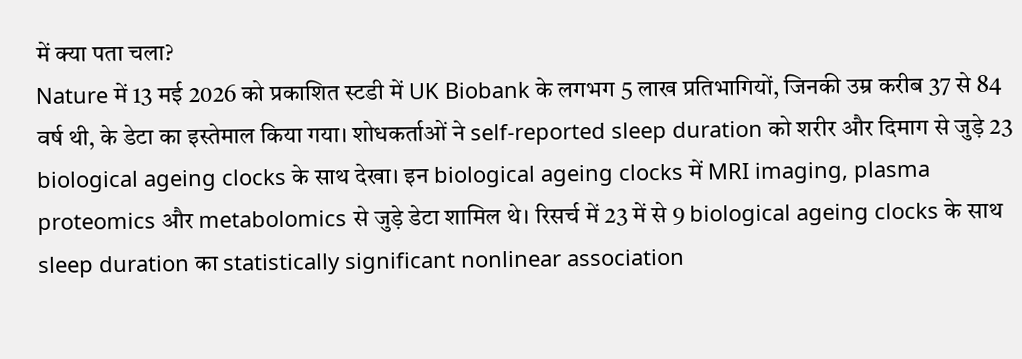में क्या पता चला?
Nature में 13 मई 2026 को प्रकाशित स्टडी में UK Biobank के लगभग 5 लाख प्रतिभागियों, जिनकी उम्र करीब 37 से 84 वर्ष थी, के डेटा का इस्तेमाल किया गया। शोधकर्ताओं ने self-reported sleep duration को शरीर और दिमाग से जुड़े 23 biological ageing clocks के साथ देखा। इन biological ageing clocks में MRI imaging, plasma proteomics और metabolomics से जुड़े डेटा शामिल थे। रिसर्च में 23 में से 9 biological ageing clocks के साथ sleep duration का statistically significant nonlinear association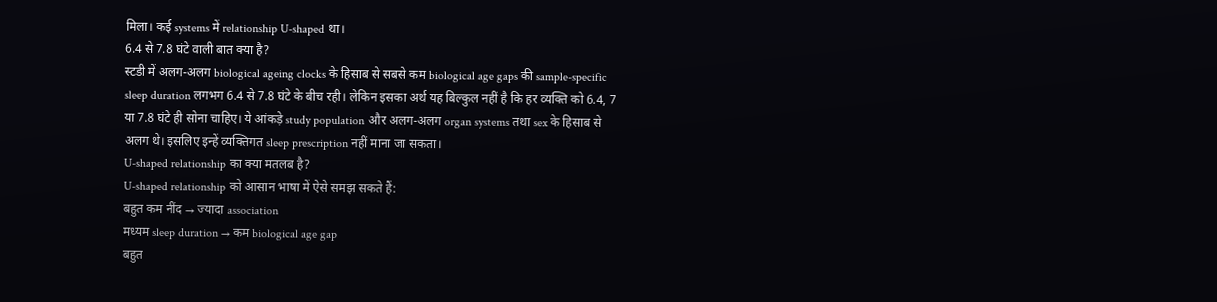मिला। कई systems में relationship U-shaped था।
6.4 से 7.8 घंटे वाली बात क्या है?
स्टडी में अलग-अलग biological ageing clocks के हिसाब से सबसे कम biological age gaps की sample-specific sleep duration लगभग 6.4 से 7.8 घंटे के बीच रही। लेकिन इसका अर्थ यह बिल्कुल नहीं है कि हर व्यक्ति को 6.4, 7 या 7.8 घंटे ही सोना चाहिए। ये आंकड़े study population और अलग-अलग organ systems तथा sex के हिसाब से अलग थे। इसलिए इन्हें व्यक्तिगत sleep prescription नहीं माना जा सकता।
U-shaped relationship का क्या मतलब है?
U-shaped relationship को आसान भाषा में ऐसे समझ सकते हैं:
बहुत कम नींद → ज्यादा association
मध्यम sleep duration → कम biological age gap
बहुत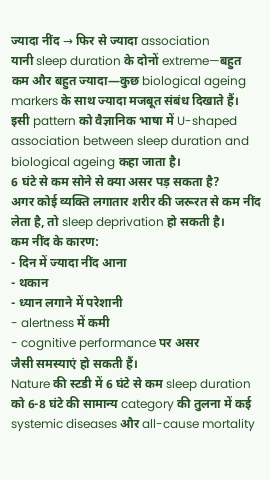ज्यादा नींद → फिर से ज्यादा association
यानी sleep duration के दोनों extreme—बहुत कम और बहुत ज्यादा—कुछ biological ageing markers के साथ ज्यादा मजबूत संबंध दिखाते हैं।
इसी pattern को वैज्ञानिक भाषा में U-shaped association between sleep duration and biological ageing कहा जाता है।
6 घंटे से कम सोने से क्या असर पड़ सकता है?
अगर कोई व्यक्ति लगातार शरीर की जरूरत से कम नींद लेता है, तो sleep deprivation हो सकती है।
कम नींद के कारण:
- दिन में ज्यादा नींद आना
- थकान
- ध्यान लगाने में परेशानी
- alertness में कमी
- cognitive performance पर असर
जैसी समस्याएं हो सकती हैं।
Nature की स्टडी में 6 घंटे से कम sleep duration को 6-8 घंटे की सामान्य category की तुलना में कई systemic diseases और all-cause mortality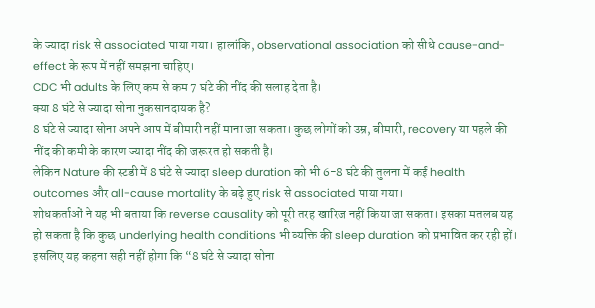के ज्यादा risk से associated पाया गया। हालांकि, observational association को सीधे cause-and-effect के रूप में नहीं समझना चाहिए।
CDC भी adults के लिए कम से कम 7 घंटे की नींद की सलाह देता है।
क्या 8 घंटे से ज्यादा सोना नुकसानदायक है?
8 घंटे से ज्यादा सोना अपने आप में बीमारी नहीं माना जा सकता। कुछ लोगों को उम्र, बीमारी, recovery या पहले की नींद की कमी के कारण ज्यादा नींद की जरूरत हो सकती है।
लेकिन Nature की स्टडी में 8 घंटे से ज्यादा sleep duration को भी 6-8 घंटे की तुलना में कई health outcomes और all-cause mortality के बढ़े हुए risk से associated पाया गया।
शोधकर्ताओं ने यह भी बताया कि reverse causality को पूरी तरह खारिज नहीं किया जा सकता। इसका मतलब यह हो सकता है कि कुछ underlying health conditions भी व्यक्ति की sleep duration को प्रभावित कर रही हों।
इसलिए यह कहना सही नहीं होगा कि “8 घंटे से ज्यादा सोना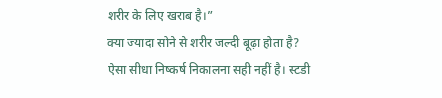शरीर के लिए खराब है।”
क्या ज्यादा सोने से शरीर जल्दी बूढ़ा होता है?
ऐसा सीधा निष्कर्ष निकालना सही नहीं है। स्टडी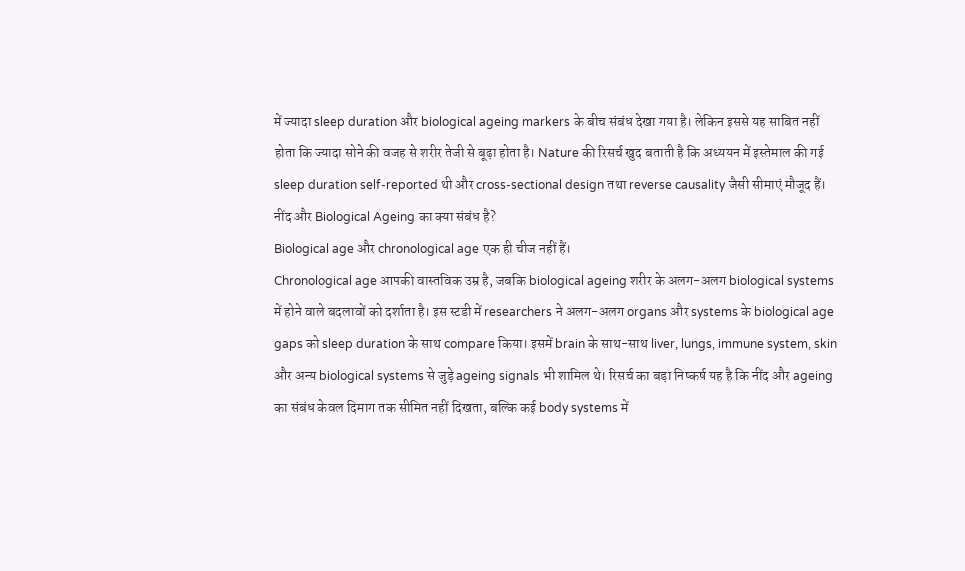में ज्यादा sleep duration और biological ageing markers के बीच संबंध देखा गया है। लेकिन इससे यह साबित नहीं होता कि ज्यादा सोने की वजह से शरीर तेजी से बूढ़ा होता है। Nature की रिसर्च खुद बताती है कि अध्ययन में इस्तेमाल की गई sleep duration self-reported थी और cross-sectional design तथा reverse causality जैसी सीमाएं मौजूद हैं।
नींद और Biological Ageing का क्या संबंध है?
Biological age और chronological age एक ही चीज नहीं हैं।
Chronological age आपकी वास्तविक उम्र है, जबकि biological ageing शरीर के अलग-अलग biological systems में होने वाले बदलावों को दर्शाता है। इस स्टडी में researchers ने अलग-अलग organs और systems के biological age gaps को sleep duration के साथ compare किया। इसमें brain के साथ-साथ liver, lungs, immune system, skin और अन्य biological systems से जुड़े ageing signals भी शामिल थे। रिसर्च का बड़ा निष्कर्ष यह है कि नींद और ageing का संबंध केवल दिमाग तक सीमित नहीं दिखता, बल्कि कई body systems में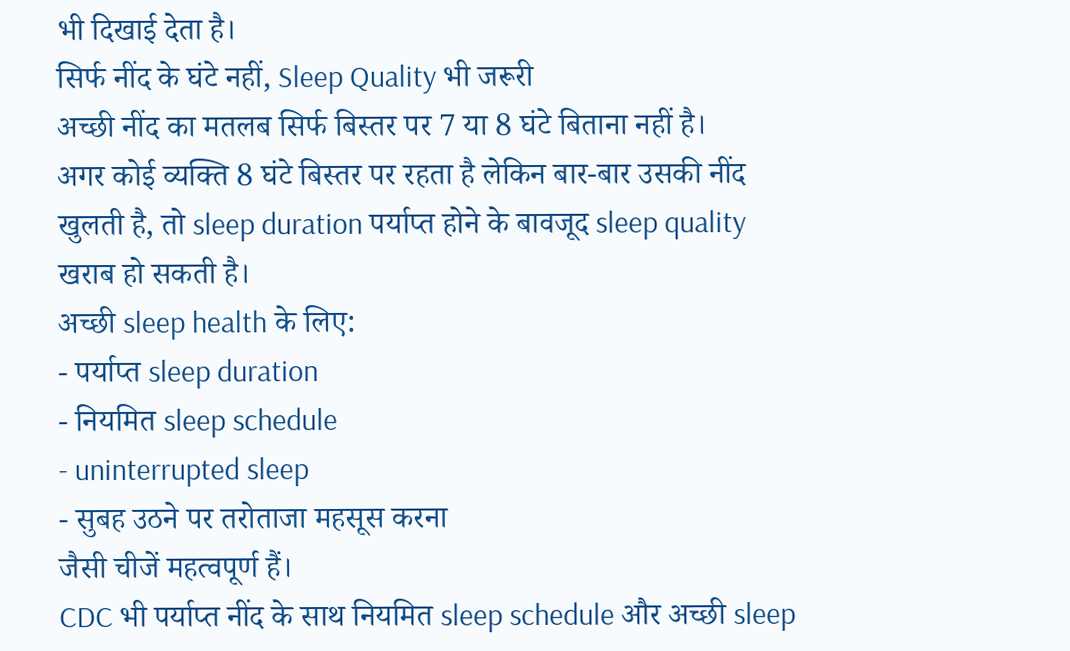भी दिखाई देता है।
सिर्फ नींद के घंटे नहीं, Sleep Quality भी जरूरी
अच्छी नींद का मतलब सिर्फ बिस्तर पर 7 या 8 घंटे बिताना नहीं है।
अगर कोई व्यक्ति 8 घंटे बिस्तर पर रहता है लेकिन बार-बार उसकी नींद खुलती है, तो sleep duration पर्याप्त होने के बावजूद sleep quality खराब हो सकती है।
अच्छी sleep health के लिए:
- पर्याप्त sleep duration
- नियमित sleep schedule
- uninterrupted sleep
- सुबह उठने पर तरोताजा महसूस करना
जैसी चीजें महत्वपूर्ण हैं।
CDC भी पर्याप्त नींद के साथ नियमित sleep schedule और अच्छी sleep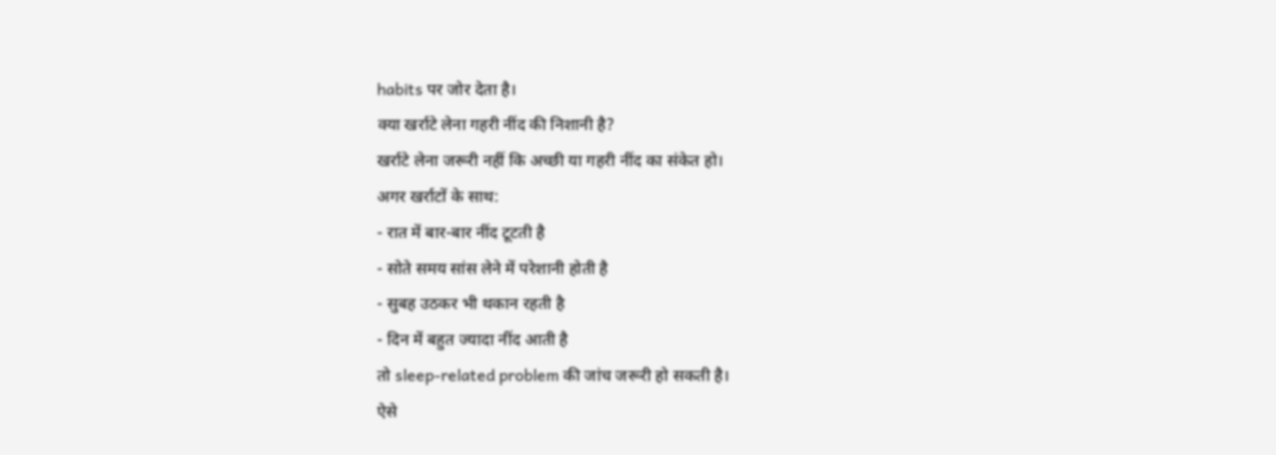habits पर जोर देता है।
क्या खर्राटे लेना गहरी नींद की निशानी है?
खर्राटे लेना जरूरी नहीं कि अच्छी या गहरी नींद का संकेत हो।
अगर खर्राटों के साथ:
- रात में बार-बार नींद टूटती है
- सोते समय सांस लेने में परेशानी होती है
- सुबह उठकर भी थकान रहती है
- दिन में बहुत ज्यादा नींद आती है
तो sleep-related problem की जांच जरूरी हो सकती है।
ऐसे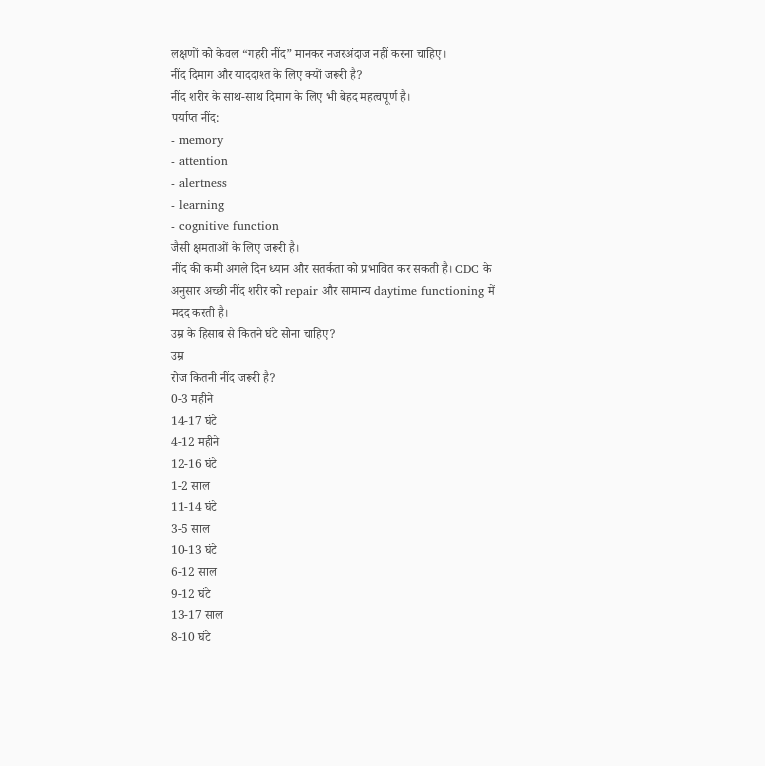लक्षणों को केवल “गहरी नींद” मानकर नजरअंदाज नहीं करना चाहिए।
नींद दिमाग और याददाश्त के लिए क्यों जरूरी है?
नींद शरीर के साथ-साथ दिमाग के लिए भी बेहद महत्वपूर्ण है।
पर्याप्त नींद:
- memory
- attention
- alertness
- learning
- cognitive function
जैसी क्षमताओं के लिए जरूरी है।
नींद की कमी अगले दिन ध्यान और सतर्कता को प्रभावित कर सकती है। CDC के अनुसार अच्छी नींद शरीर को repair और सामान्य daytime functioning में मदद करती है।
उम्र के हिसाब से कितने घंटे सोना चाहिए?
उम्र
रोज कितनी नींद जरूरी है?
0-3 महीने
14-17 घंटे
4-12 महीने
12-16 घंटे
1-2 साल
11-14 घंटे
3-5 साल
10-13 घंटे
6-12 साल
9-12 घंटे
13-17 साल
8-10 घंटे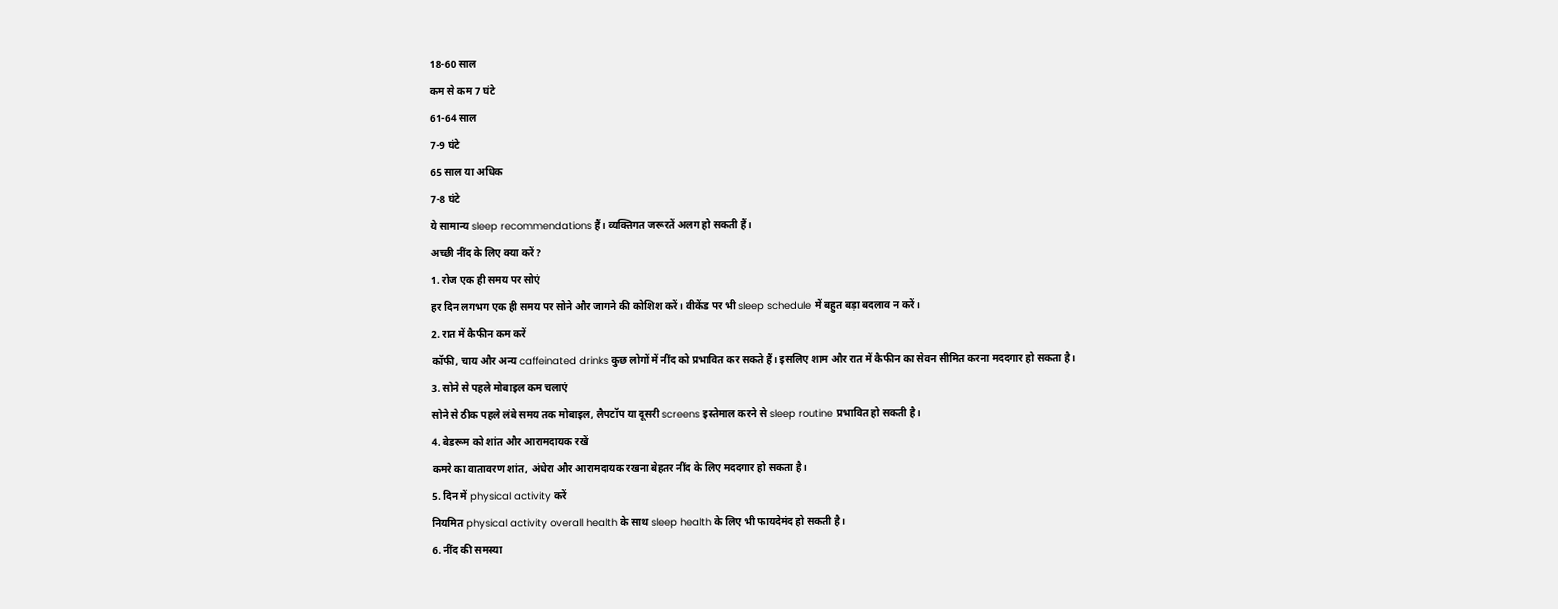18-60 साल
कम से कम 7 घंटे
61-64 साल
7-9 घंटे
65 साल या अधिक
7-8 घंटे
ये सामान्य sleep recommendations हैं। व्यक्तिगत जरूरतें अलग हो सकती हैं।
अच्छी नींद के लिए क्या करें?
1. रोज एक ही समय पर सोएं
हर दिन लगभग एक ही समय पर सोने और जागने की कोशिश करें। वीकेंड पर भी sleep schedule में बहुत बड़ा बदलाव न करें।
2. रात में कैफीन कम करें
कॉफी, चाय और अन्य caffeinated drinks कुछ लोगों में नींद को प्रभावित कर सकते हैं। इसलिए शाम और रात में कैफीन का सेवन सीमित करना मददगार हो सकता है।
3. सोने से पहले मोबाइल कम चलाएं
सोने से ठीक पहले लंबे समय तक मोबाइल, लैपटॉप या दूसरी screens इस्तेमाल करने से sleep routine प्रभावित हो सकती है।
4. बेडरूम को शांत और आरामदायक रखें
कमरे का वातावरण शांत, अंधेरा और आरामदायक रखना बेहतर नींद के लिए मददगार हो सकता है।
5. दिन में physical activity करें
नियमित physical activity overall health के साथ sleep health के लिए भी फायदेमंद हो सकती है।
6. नींद की समस्या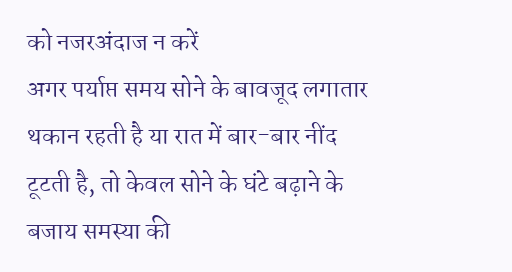को नजरअंदाज न करें
अगर पर्याप्त समय सोने के बावजूद लगातार थकान रहती है या रात में बार-बार नींद टूटती है, तो केवल सोने के घंटे बढ़ाने के बजाय समस्या की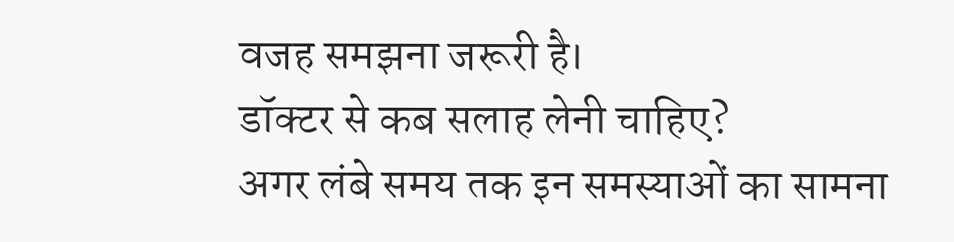वजह समझना जरूरी है।
डॉक्टर से कब सलाह लेनी चाहिए?
अगर लंबे समय तक इन समस्याओं का सामना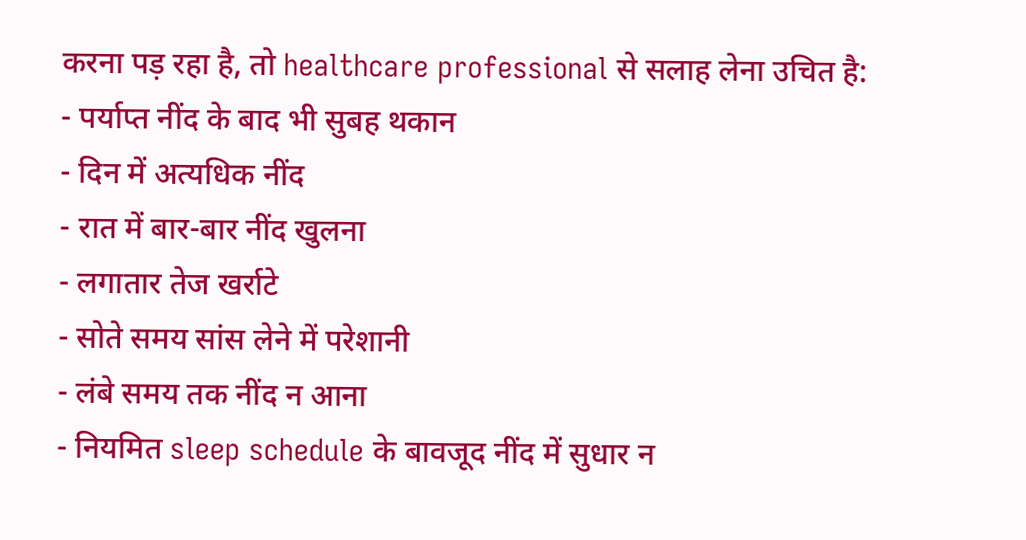करना पड़ रहा है, तो healthcare professional से सलाह लेना उचित है:
- पर्याप्त नींद के बाद भी सुबह थकान
- दिन में अत्यधिक नींद
- रात में बार-बार नींद खुलना
- लगातार तेज खर्राटे
- सोते समय सांस लेने में परेशानी
- लंबे समय तक नींद न आना
- नियमित sleep schedule के बावजूद नींद में सुधार न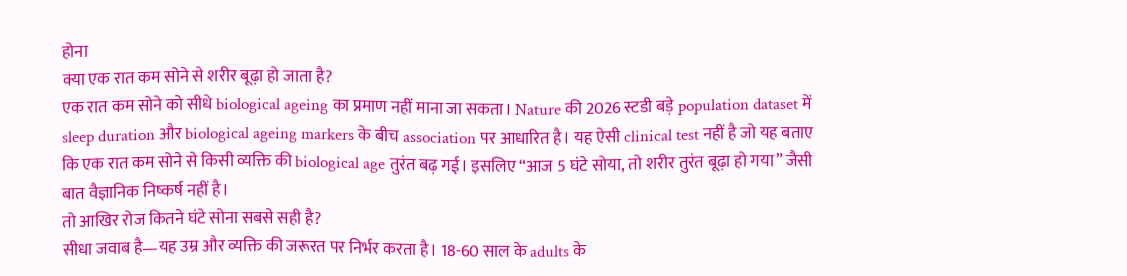होना
क्या एक रात कम सोने से शरीर बूढ़ा हो जाता है?
एक रात कम सोने को सीधे biological ageing का प्रमाण नहीं माना जा सकता। Nature की 2026 स्टडी बड़े population dataset में sleep duration और biological ageing markers के बीच association पर आधारित है। यह ऐसी clinical test नहीं है जो यह बताए कि एक रात कम सोने से किसी व्यक्ति की biological age तुरंत बढ़ गई। इसलिए “आज 5 घंटे सोया, तो शरीर तुरंत बूढ़ा हो गया” जैसी बात वैज्ञानिक निष्कर्ष नहीं है।
तो आखिर रोज कितने घंटे सोना सबसे सही है?
सीधा जवाब है—यह उम्र और व्यक्ति की जरूरत पर निर्भर करता है। 18-60 साल के adults के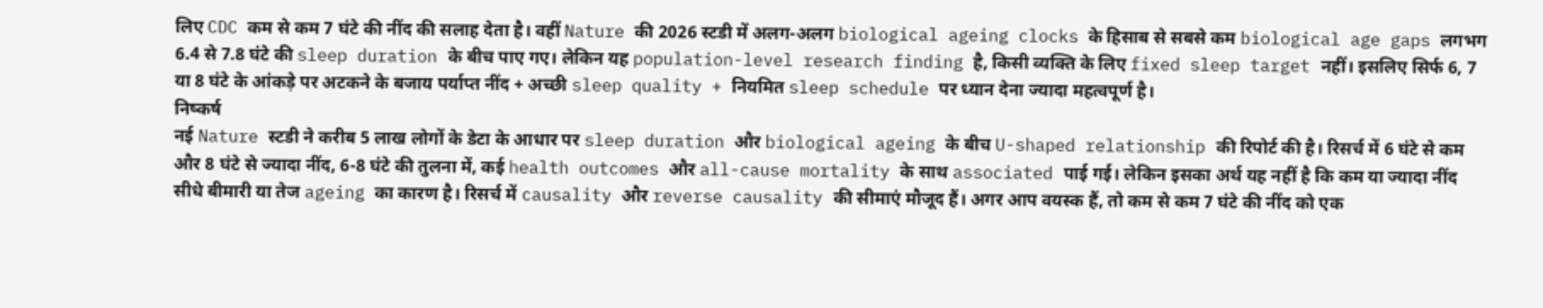लिए CDC कम से कम 7 घंटे की नींद की सलाह देता है। वहीं Nature की 2026 स्टडी में अलग-अलग biological ageing clocks के हिसाब से सबसे कम biological age gaps लगभग 6.4 से 7.8 घंटे की sleep duration के बीच पाए गए। लेकिन यह population-level research finding है, किसी व्यक्ति के लिए fixed sleep target नहीं। इसलिए सिर्फ 6, 7 या 8 घंटे के आंकड़े पर अटकने के बजाय पर्याप्त नींद + अच्छी sleep quality + नियमित sleep schedule पर ध्यान देना ज्यादा महत्वपूर्ण है।
निष्कर्ष
नई Nature स्टडी ने करीब 5 लाख लोगों के डेटा के आधार पर sleep duration और biological ageing के बीच U-shaped relationship की रिपोर्ट की है। रिसर्च में 6 घंटे से कम और 8 घंटे से ज्यादा नींद, 6-8 घंटे की तुलना में, कई health outcomes और all-cause mortality के साथ associated पाई गई। लेकिन इसका अर्थ यह नहीं है कि कम या ज्यादा नींद सीधे बीमारी या तेज ageing का कारण है। रिसर्च में causality और reverse causality की सीमाएं मौजूद हैं। अगर आप वयस्क हैं, तो कम से कम 7 घंटे की नींद को एक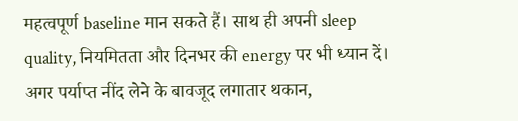महत्वपूर्ण baseline मान सकते हैं। साथ ही अपनी sleep quality, नियमितता और दिनभर की energy पर भी ध्यान दें। अगर पर्याप्त नींद लेने के बावजूद लगातार थकान,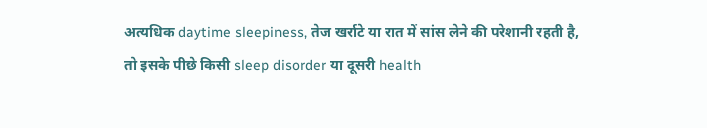अत्यधिक daytime sleepiness, तेज खर्राटे या रात में सांस लेने की परेशानी रहती है, तो इसके पीछे किसी sleep disorder या दूसरी health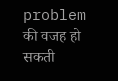problem की वजह हो सकती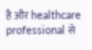है और healthcare professional से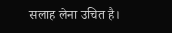सलाह लेना उचित है।